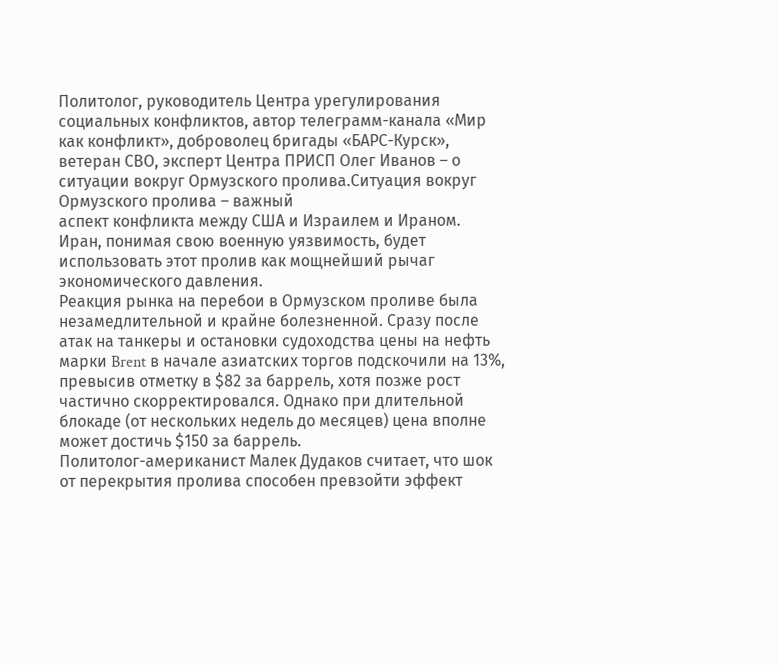Политолог, руководитель Центра урегулирования социальных конфликтов, автор телеграмм-канала «Мир как конфликт», доброволец бригады «БАРС-Курск», ветеран СВО, эксперт Центра ПРИСП Олег Иванов – о ситуации вокруг Ормузского пролива.Ситуация вокруг Ормузского пролива – важный
аспект конфликта между США и Израилем и Ираном.
Иран, понимая свою военную уязвимость, будет использовать этот пролив как мощнейший рычаг экономического давления.
Реакция рынка на перебои в Ормузском проливе была незамедлительной и крайне болезненной. Сразу после атак на танкеры и остановки судоходства цены на нефть марки Brent в начале азиатских торгов подскочили на 13%, превысив отметку в $82 за баррель, хотя позже рост частично скорректировался. Однако при длительной блокаде (от нескольких недель до месяцев) цена вполне может достичь $150 за баррель.
Политолог-американист Малек Дудаков считает, что шок от перекрытия пролива способен превзойти эффект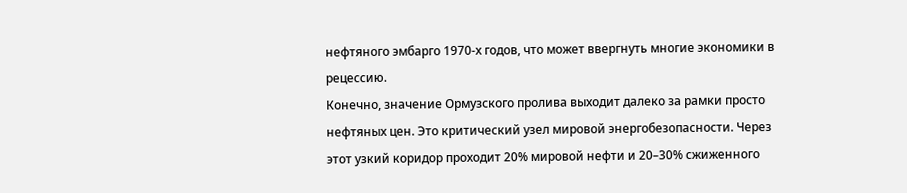нефтяного эмбарго 1970-х годов, что может ввергнуть многие экономики в рецессию.
Конечно, значение Ормузского пролива выходит далеко за рамки просто нефтяных цен. Это критический узел мировой энергобезопасности. Через этот узкий коридор проходит 20% мировой нефти и 20–30% сжиженного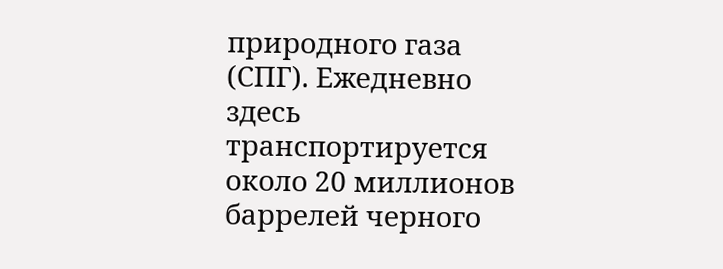природного газа (СПГ). Ежедневно здесь транспортируется около 20 миллионов баррелей черного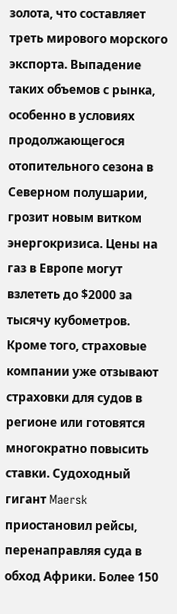золота, что составляет треть мирового морского экспорта. Выпадение таких объемов с рынка, особенно в условиях продолжающегося отопительного сезона в Северном полушарии, грозит новым витком энергокризиса. Цены на газ в Европе могут взлететь до $2000 за тысячу кубометров.
Кроме того, страховые компании уже отзывают страховки для судов в регионе или готовятся многократно повысить ставки. Судоходный гигант Maersk приостановил рейсы, перенаправляя суда в обход Африки. Более 150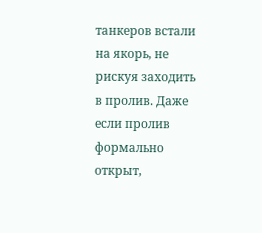танкеров встали на якорь, не рискуя заходить в пролив. Даже если пролив формально открыт,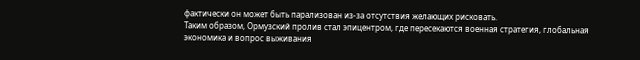фактически он может быть парализован из-за отсутствия желающих рисковать.
Таким образом, Ормузский пролив стал эпицентром, где пересекаются военная стратегия, глобальная экономика и вопрос выживания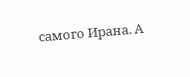самого Ирана. А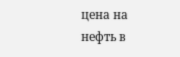цена на нефть в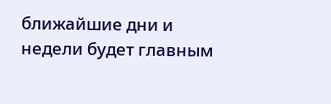ближайшие дни и недели будет главным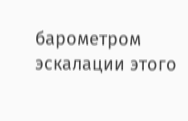барометром эскалации этого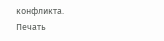конфликта.
Печать